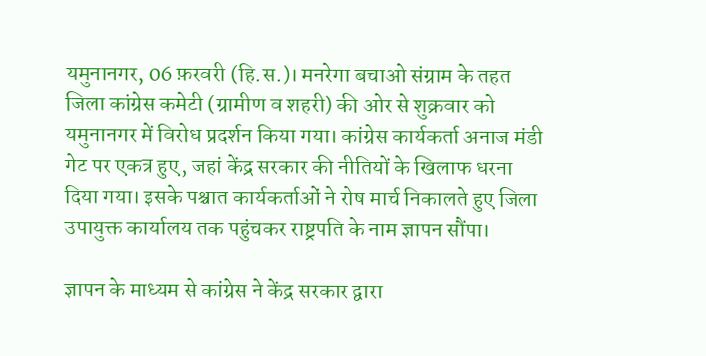यमुनानगर, 06 फ़रवरी (हि.स.)। मनरेगा बचाओ संग्राम के तहत जिला कांग्रेस कमेटी (ग्रामीण व शहरी) की ओर से शुक्रवार को यमुनानगर में विरोध प्रदर्शन किया गया। कांग्रेस कार्यकर्ता अनाज मंडी गेट पर एकत्र हुए, जहां केंद्र सरकार की नीतियों के खिलाफ धरना दिया गया। इसके पश्चात कार्यकर्ताओं ने रोष मार्च निकालते हुए जिला उपायुक्त कार्यालय तक पहुंचकर राष्ट्रपति के नाम ज्ञापन सौंपा।

ज्ञापन के माध्यम से कांग्रेस ने केंद्र सरकार द्वारा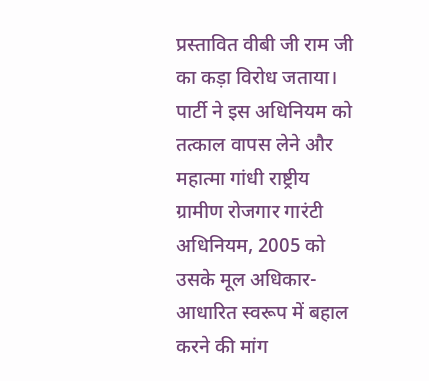प्रस्तावित वीबी जी राम जी का कड़ा विरोध जताया। पार्टी ने इस अधिनियम को तत्काल वापस लेने और महात्मा गांधी राष्ट्रीय ग्रामीण रोजगार गारंटी अधिनियम, 2005 को उसके मूल अधिकार-आधारित स्वरूप में बहाल करने की मांग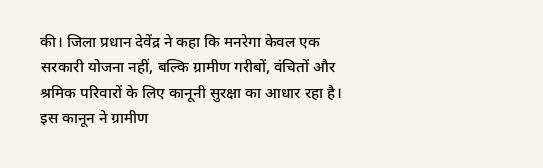की। जिला प्रधान देवेंद्र ने कहा कि मनरेगा केवल एक सरकारी योजना नहीं, बल्कि ग्रामीण गरीबों, वंचितों और श्रमिक परिवारों के लिए कानूनी सुरक्षा का आधार रहा है। इस कानून ने ग्रामीण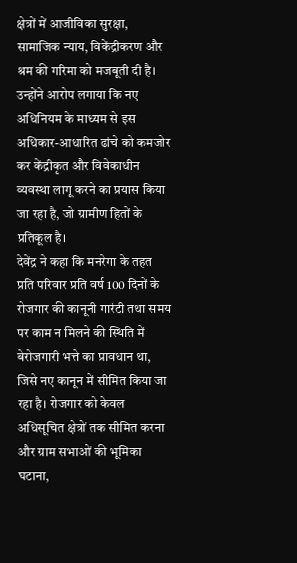क्षेत्रों में आजीविका सुरक्षा, सामाजिक न्याय, विकेंद्रीकरण और श्रम की गरिमा को मजबूती दी है। उन्होंने आरोप लगाया कि नए अधिनियम के माध्यम से इस अधिकार-आधारित ढांचे को कमजोर कर केंद्रीकृत और विवेकाधीन व्यवस्था लागू करने का प्रयास किया जा रहा है, जो ग्रामीण हितों के प्रतिकूल है।
देवेंद्र ने कहा कि मनरेगा के तहत प्रति परिवार प्रति वर्ष 100 दिनों के रोजगार की कानूनी गारंटी तथा समय पर काम न मिलने की स्थिति में बेरोजगारी भत्ते का प्रावधान था, जिसे नए कानून में सीमित किया जा रहा है। रोजगार को केवल अधिसूचित क्षेत्रों तक सीमित करना और ग्राम सभाओं की भूमिका घटाना,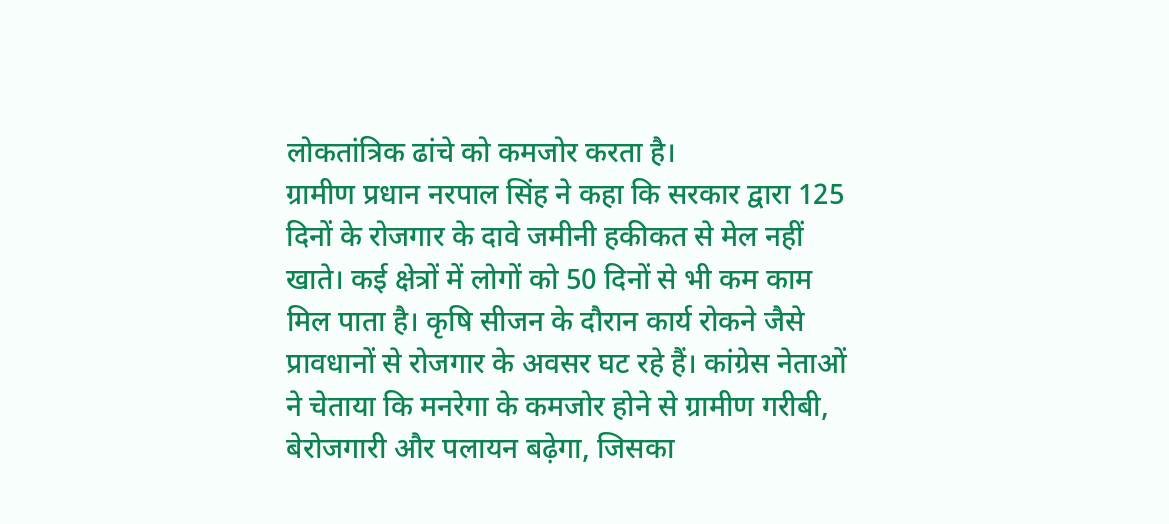लोकतांत्रिक ढांचे को कमजोर करता है।
ग्रामीण प्रधान नरपाल सिंह ने कहा कि सरकार द्वारा 125 दिनों के रोजगार के दावे जमीनी हकीकत से मेल नहीं खाते। कई क्षेत्रों में लोगों को 50 दिनों से भी कम काम मिल पाता है। कृषि सीजन के दौरान कार्य रोकने जैसे प्रावधानों से रोजगार के अवसर घट रहे हैं। कांग्रेस नेताओं ने चेताया कि मनरेगा के कमजोर होने से ग्रामीण गरीबी, बेरोजगारी और पलायन बढ़ेगा, जिसका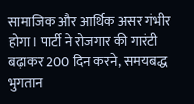सामाजिक और आर्थिक असर गंभीर होगा। पार्टी ने रोजगार की गारंटी बढ़ाकर 200 दिन करने, समयबद्ध भुगतान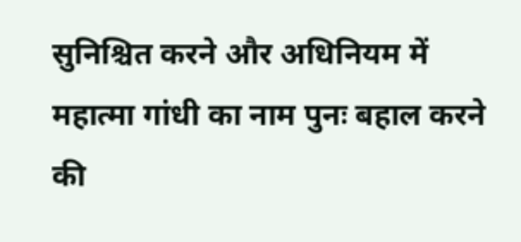सुनिश्चित करने और अधिनियम में महात्मा गांधी का नाम पुनः बहाल करने की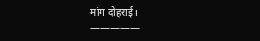मांग दोहराई।
—————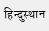हिन्दुस्थान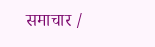समाचार /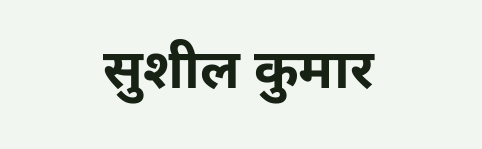सुशील कुमार